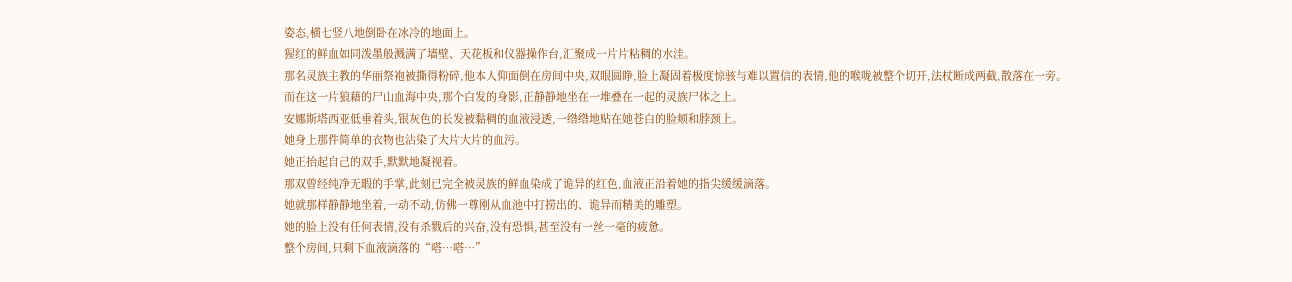姿态,横七竖八地倒卧在冰冷的地面上。
猩红的鲜血如同泼墨般溅满了墙壁、天花板和仪器操作台,汇聚成一片片粘稠的水洼。
那名灵族主教的华丽祭袍被撕得粉碎,他本人仰面倒在房间中央,双眼圆睁,脸上凝固着极度惊骇与难以置信的表情,他的喉咙被整个切开,法杖断成两截,散落在一旁。
而在这一片狼藉的尸山血海中央,那个白发的身影,正静静地坐在一堆叠在一起的灵族尸体之上。
安娜斯塔西亚低垂着头,银灰色的长发被黏稠的血液浸透,一绺绺地贴在她苍白的脸颊和脖颈上。
她身上那件简单的衣物也沾染了大片大片的血污。
她正抬起自己的双手,默默地凝视着。
那双曾经纯净无暇的手掌,此刻已完全被灵族的鲜血染成了诡异的红色,血液正沿着她的指尖缓缓滴落。
她就那样静静地坐着,一动不动,仿佛一尊刚从血池中打捞出的、诡异而精美的雕塑。
她的脸上没有任何表情,没有杀戮后的兴奋,没有恐惧,甚至没有一丝一毫的疲惫。
整个房间,只剩下血液滴落的“嗒…嗒…”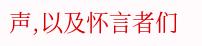声,以及怀言者们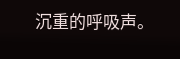沉重的呼吸声。